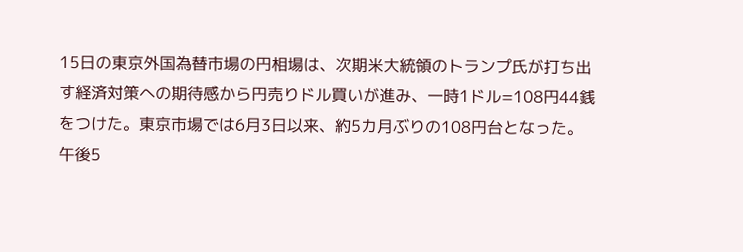15日の東京外国為替市場の円相場は、次期米大統領のトランプ氏が打ち出す経済対策への期待感から円売りドル買いが進み、一時1ドル=108円44銭をつけた。東京市場では6月3日以来、約5カ月ぶりの108円台となった。
午後5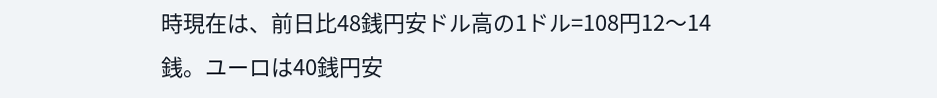時現在は、前日比48銭円安ドル高の1ドル=108円12〜14銭。ユーロは40銭円安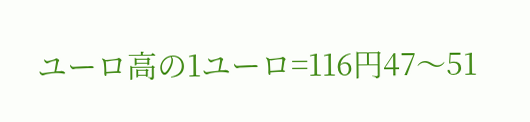ユーロ高の1ユーロ=116円47〜51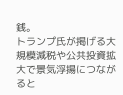銭。
トランプ氏が掲げる大規模減税や公共投資拡大で景気浮揚につながると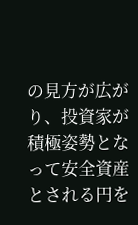の見方が広がり、投資家が積極姿勢となって安全資産とされる円を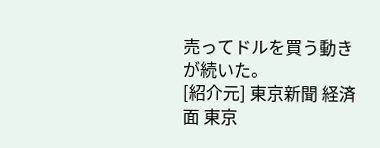売ってドルを買う動きが続いた。
[紹介元] 東京新聞 経済面 東京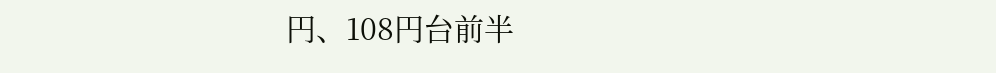円、108円台前半